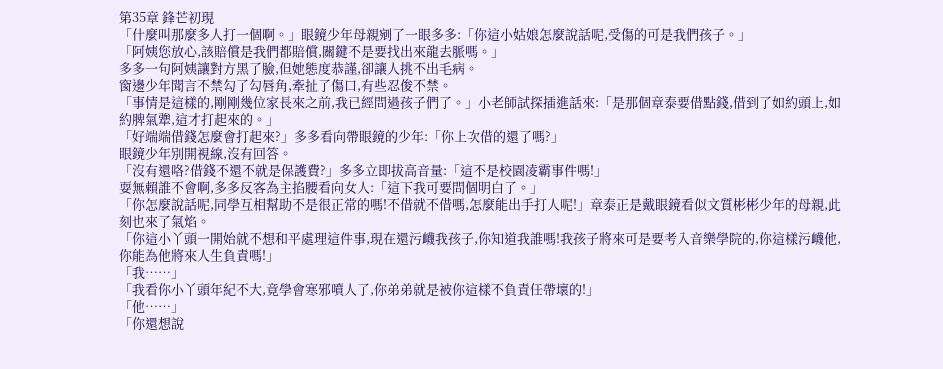第35章 鋒芒初現
「什麼叫那麼多人打一個啊。」眼鏡少年母親剜了一眼多多:「你這小姑娘怎麼說話呢,受傷的可是我們孩子。」
「阿姨您放心,該賠償是我們都賠償,關鍵不是要找出來龍去脈嗎。」
多多一句阿姨讓對方黑了臉,但她態度恭謹,卻讓人挑不出毛病。
窗邊少年聞言不禁勾了勾唇角,牽扯了傷口,有些忍俊不禁。
「事情是這樣的,剛剛幾位家長來之前,我已經問過孩子們了。」小老師試探插進話來:「是那個章泰要借點錢,借到了如約頭上,如約脾氣犟,這才打起來的。」
「好端端借錢怎麼會打起來?」多多看向帶眼鏡的少年:「你上次借的還了嗎?」
眼鏡少年別開視線,沒有回答。
「沒有還咯?借錢不還不就是保護費?」多多立即拔高音量:「這不是校園凌霸事件嗎!」
耍無賴誰不會啊,多多反客為主掐腰看向女人:「這下我可要問個明白了。」
「你怎麼說話呢,同學互相幫助不是很正常的嗎!不借就不借嗎,怎麼能出手打人呢!」章泰正是戴眼鏡看似文質彬彬少年的母親,此刻也來了氣焰。
「你這小丫頭一開始就不想和平處理這件事,現在還污衊我孩子,你知道我誰嗎!我孩子將來可是要考入音樂學院的,你這樣污衊他,你能為他將來人生負責嗎!」
「我……」
「我看你小丫頭年紀不大,竟學會寒邪噴人了,你弟弟就是被你這樣不負責任帶壞的!」
「他……」
「你還想說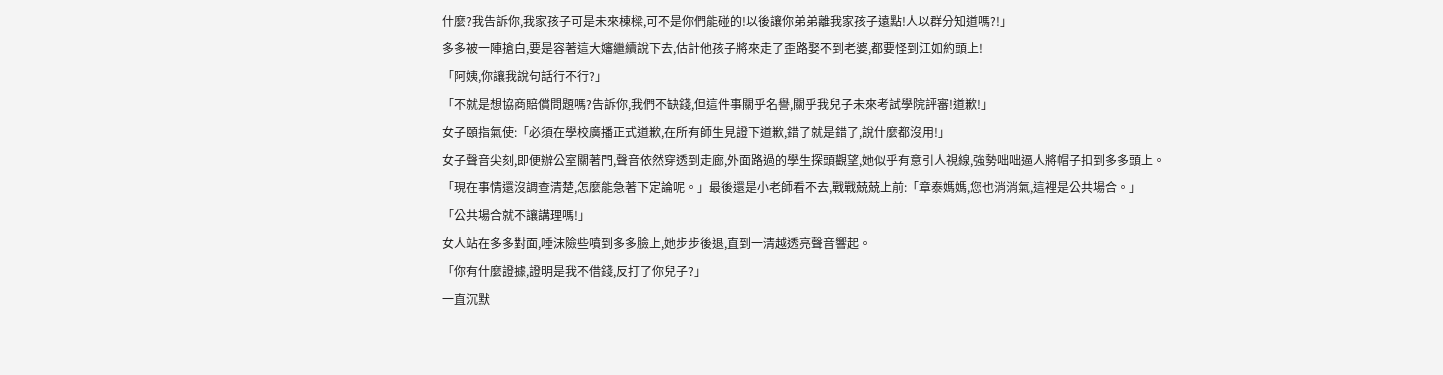什麼?我告訴你,我家孩子可是未來棟樑,可不是你們能碰的!以後讓你弟弟離我家孩子遠點!人以群分知道嗎?!」
多多被一陣搶白,要是容著這大嬸繼續說下去,估計他孩子將來走了歪路娶不到老婆,都要怪到江如約頭上!
「阿姨,你讓我說句話行不行?」
「不就是想協商賠償問題嗎?告訴你,我們不缺錢,但這件事關乎名譽,關乎我兒子未來考試學院評審!道歉!」
女子頤指氣使:「必須在學校廣播正式道歉,在所有師生見證下道歉,錯了就是錯了,說什麼都沒用!」
女子聲音尖刻,即便辦公室關著門,聲音依然穿透到走廊,外面路過的學生探頭觀望,她似乎有意引人視線,強勢咄咄逼人將帽子扣到多多頭上。
「現在事情還沒調查清楚,怎麼能急著下定論呢。」最後還是小老師看不去,戰戰兢兢上前:「章泰媽媽,您也消消氣,這裡是公共場合。」
「公共場合就不讓講理嗎!」
女人站在多多對面,唾沫險些噴到多多臉上,她步步後退,直到一清越透亮聲音響起。
「你有什麼證據,證明是我不借錢,反打了你兒子?」
一直沉默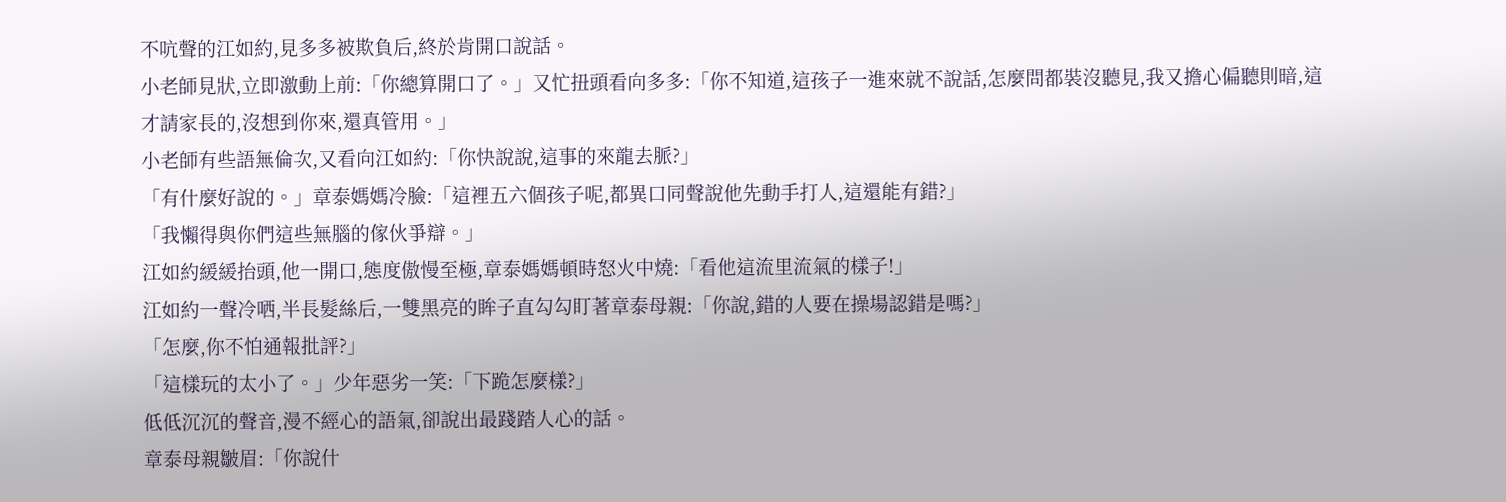不吭聲的江如約,見多多被欺負后,終於肯開口說話。
小老師見狀,立即激動上前:「你總算開口了。」又忙扭頭看向多多:「你不知道,這孩子一進來就不說話,怎麼問都裝沒聽見,我又擔心偏聽則暗,這才請家長的,沒想到你來,還真管用。」
小老師有些語無倫次,又看向江如約:「你快說說,這事的來龍去脈?」
「有什麼好說的。」章泰媽媽冷臉:「這裡五六個孩子呢,都異口同聲說他先動手打人,這還能有錯?」
「我懶得與你們這些無腦的傢伙爭辯。」
江如約緩緩抬頭,他一開口,態度傲慢至極,章泰媽媽頓時怒火中燒:「看他這流里流氣的樣子!」
江如約一聲冷哂,半長髮絲后,一雙黑亮的眸子直勾勾盯著章泰母親:「你說,錯的人要在操場認錯是嗎?」
「怎麼,你不怕通報批評?」
「這樣玩的太小了。」少年惡劣一笑:「下跪怎麼樣?」
低低沉沉的聲音,漫不經心的語氣,卻說出最踐踏人心的話。
章泰母親皺眉:「你說什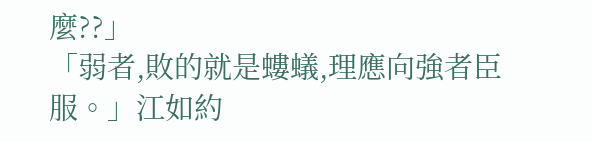麼??」
「弱者,敗的就是螻蟻,理應向強者臣服。」江如約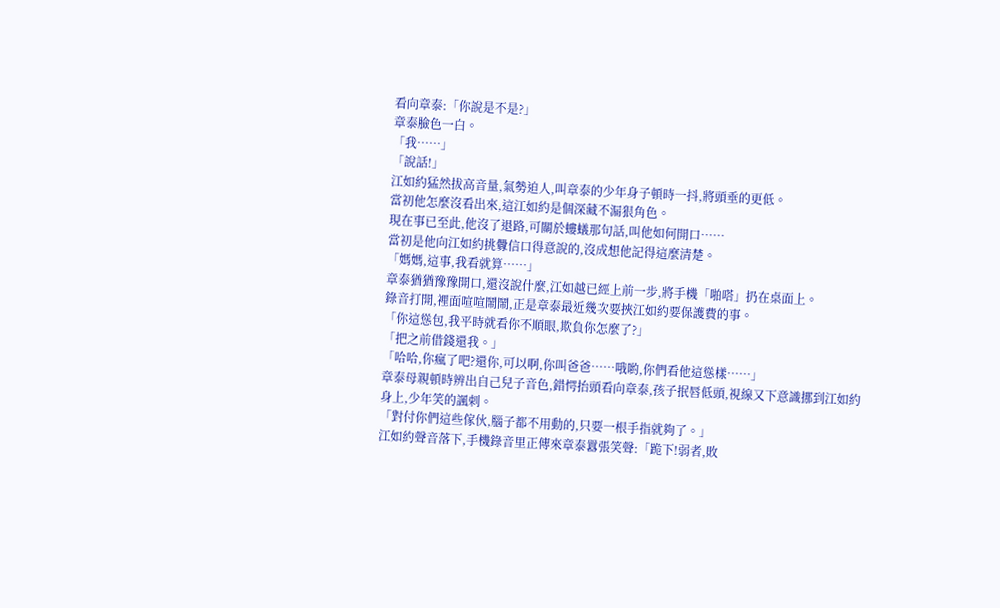看向章泰:「你說是不是?」
章泰臉色一白。
「我……」
「說話!」
江如約猛然拔高音量,氣勢迫人,叫章泰的少年身子頓時一抖,將頭垂的更低。
當初他怎麼沒看出來,這江如約是個深藏不漏狠角色。
現在事已至此,他沒了退路,可關於螻蟻那句話,叫他如何開口……
當初是他向江如約挑釁信口得意說的,沒成想他記得這麼清楚。
「媽媽,這事,我看就算……」
章泰猶猶豫豫開口,還沒說什麼,江如越已經上前一步,將手機「啪嗒」扔在桌面上。
錄音打開,裡面喧喧鬧鬧,正是章泰最近幾次要挾江如約要保護費的事。
「你這慫包,我平時就看你不順眼,欺負你怎麼了?」
「把之前借錢還我。」
「哈哈,你瘋了吧?還你,可以啊,你叫爸爸……哦喲,你們看他這慫樣……」
章泰母親頓時辨出自己兒子音色,錯愕抬頭看向章泰,孩子抿唇低頭,視線又下意識挪到江如約身上,少年笑的諷刺。
「對付你們這些傢伙,腦子都不用動的,只要一根手指就夠了。」
江如約聲音落下,手機錄音里正傳來章泰囂張笑聲:「跪下!弱者,敗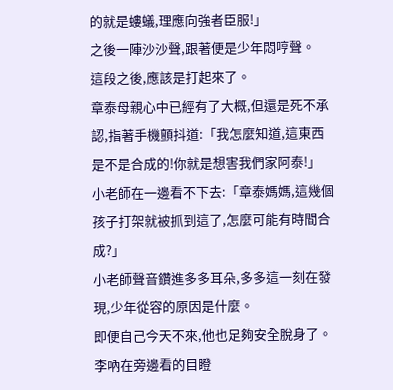的就是螻蟻,理應向強者臣服!」
之後一陣沙沙聲,跟著便是少年悶哼聲。
這段之後,應該是打起來了。
章泰母親心中已經有了大概,但還是死不承認,指著手機顫抖道:「我怎麼知道,這東西是不是合成的!你就是想害我們家阿泰!」
小老師在一邊看不下去:「章泰媽媽,這幾個孩子打架就被抓到這了,怎麼可能有時間合成?」
小老師聲音鑽進多多耳朵,多多這一刻在發現,少年從容的原因是什麼。
即便自己今天不來,他也足夠安全脫身了。
李吶在旁邊看的目瞪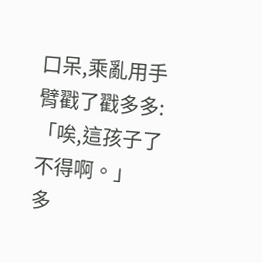口呆,乘亂用手臂戳了戳多多:「唉,這孩子了不得啊。」
多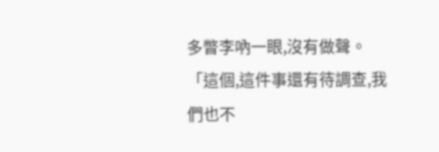多瞥李吶一眼,沒有做聲。
「這個,這件事還有待調查,我們也不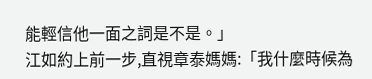能輕信他一面之詞是不是。」
江如約上前一步,直視章泰媽媽:「我什麼時候為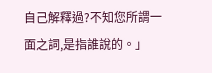自己解釋過?不知您所謂一面之詞,是指誰說的。」